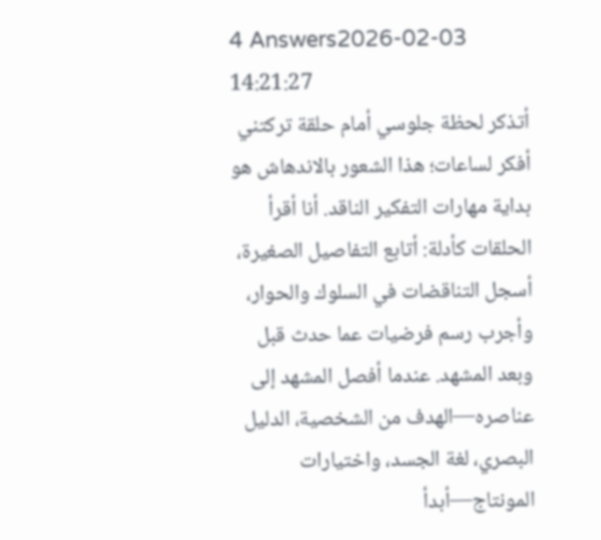4 Answers2026-02-03 14:21:27
أتذكر لحظة جلوسي أمام حلقة تركتني أفكر لساعات؛ هذا الشعور بالاندهاش هو بداية مهارات التفكير الناقد. أنا أقرأ الحلقات كأدلة: أتابع التفاصيل الصغيرة، أسجل التناقضات في السلوك والحوار، وأجرب رسم فرضيات عما حدث قبل وبعد المشهد. عندما أفصل المشهد إلى عناصره—الهدف من الشخصية، الدليل البصري، لغة الجسد، واختيارات المونتاج—أبدأ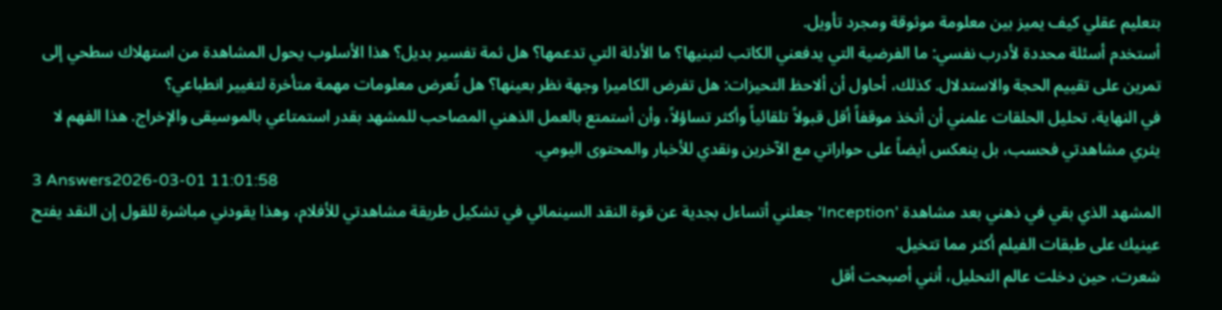بتعليم عقلي كيف يميز بين معلومة موثوقة ومجرد تأويل.
أستخدم أسئلة محددة لأدرب نفسي: ما الفرضية التي يدفعني الكاتب لتبنيها؟ ما الأدلة التي تدعمها؟ هل ثمة تفسير بديل؟ هذا الأسلوب يحول المشاهدة من استهلاك سطحي إلى تمرين على تقييم الحجة والاستدلال. كذلك، أحاول أن ألاحظ التحيزات: هل تفرض الكاميرا وجهة نظر بعينها؟ هل تُعرض معلومات مهمة متأخرة لتغيير انطباعي؟
في النهاية، تحليل الحلقات علمني أن أتخذ موقفاً أقل قبولاً تلقائياً وأكثر تساؤلاً، وأن أستمتع بالعمل الذهني المصاحب للمشهد بقدر استمتاعي بالموسيقى والإخراج. هذا الفهم لا يثري مشاهدتي فحسب، بل ينعكس أيضاً على حواراتي مع الآخرين ونقدي للأخبار والمحتوى اليومي.
3 Answers2026-03-01 11:01:58
المشهد الذي بقي في ذهني بعد مشاهدة 'Inception' جعلني أتساءل بجدية عن قوة النقد السينمائي في تشكيل طريقة مشاهدتي للأفلام، وهذا يقودني مباشرة للقول إن النقد يفتح عينيك على طبقات الفيلم أكثر مما تتخيل.
شعرت، حين دخلت عالم التحليل، أنني أصبحت أقل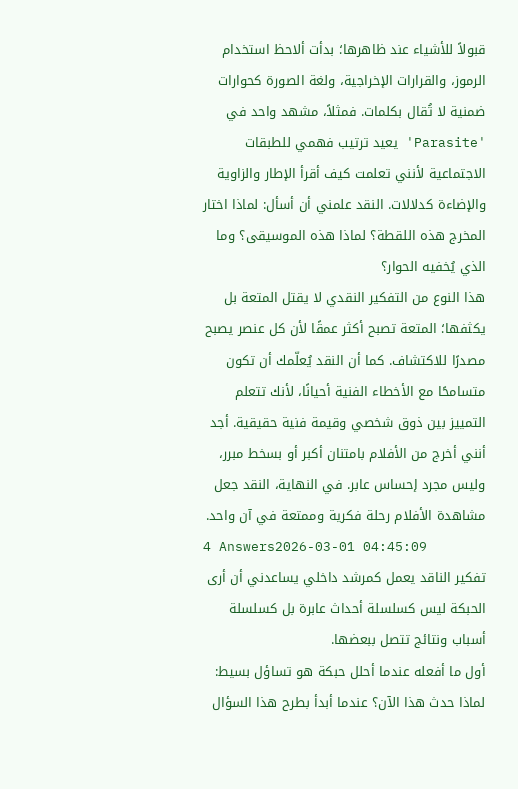قبولاً للأشياء عند ظاهرها؛ بدأت ألاحظ استخدام الرموز، والقرارات الإخراجية، ولغة الصورة كحوارات ضمنية لا تُقال بكلمات. فمثلاً، مشهد واحد في 'Parasite' يعيد ترتيب فهمي للطبقات الاجتماعية لأنني تعلمت كيف أقرأ الإطار والزاوية والإضاءة كدلالات. النقد علمني أن أسأل: لماذا اختار المخرج هذه اللقطة؟ لماذا هذه الموسيقى؟ وما الذي يُخفيه الحوار؟
هذا النوع من التفكير النقدي لا يقتل المتعة بل يكثفها؛ المتعة تصبح أكثر عمقًا لأن كل عنصر يصبح مصدرًا للاكتشاف. كما أن النقد يُعلّمك أن تكون متسامحًا مع الأخطاء الفنية أحيانًا، لأنك تتعلم التمييز بين ذوق شخصي وقيمة فنية حقيقية. أجد أنني أخرج من الأفلام بامتنان أكبر أو بسخط مبرر، وليس مجرد إحساس عابر. في النهاية، النقد جعل مشاهدة الأفلام رحلة فكرية وممتعة في آن واحد.
4 Answers2026-03-01 04:45:09
تفكير الناقد يعمل كمرشد داخلي يساعدني أن أرى الحبكة ليس كسلسلة أحداث عابرة بل كسلسلة أسباب ونتائج تتصل ببعضها.
أول ما أفعله عندما أحلل حبكة هو تساؤل بسيط: لماذا حدث هذا الآن؟ عندما أبدأ بطرح هذا السؤال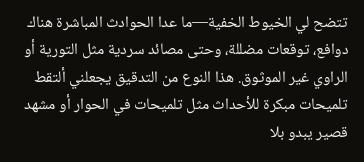تتضح لي الخيوط الخفية—ما عدا الحوادث المباشرة هناك دوافع، توقعات مضللة، وحتى مصائد سردية مثل التورية أو الراوي غير الموثوق. هذا النوع من التدقيق يجعلني ألتقط تلميحات مبكرة للأحداث مثل تلميحات في الحوار أو مشهد قصير يبدو بلا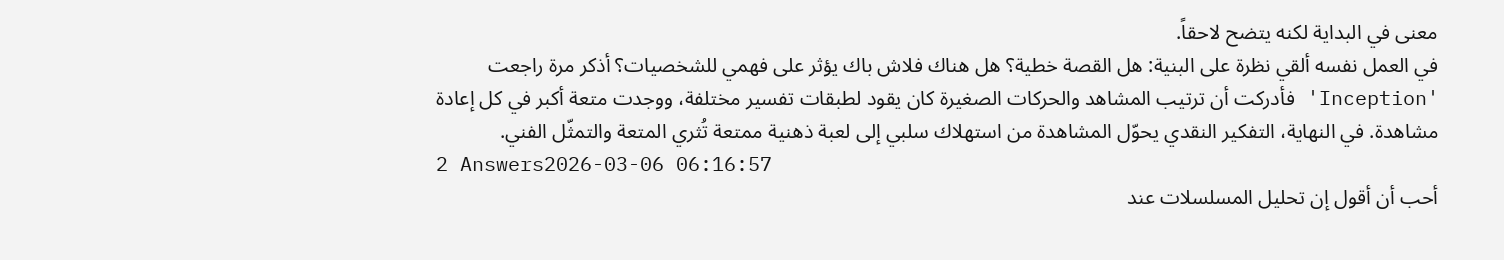معنى في البداية لكنه يتضح لاحقاً.
في العمل نفسه ألقي نظرة على البنية: هل القصة خطية؟ هل هناك فلاش باك يؤثر على فهمي للشخصيات؟ أذكر مرة راجعت 'Inception' فأدركت أن ترتيب المشاهد والحركات الصغيرة كان يقود لطبقات تفسير مختلفة، ووجدت متعة أكبر في كل إعادة مشاهدة. في النهاية، التفكير النقدي يحوّل المشاهدة من استهلاك سلبي إلى لعبة ذهنية ممتعة تُثري المتعة والتمثّل الفني.
2 Answers2026-03-06 06:16:57
أحب أن أقول إن تحليل المسلسلات عند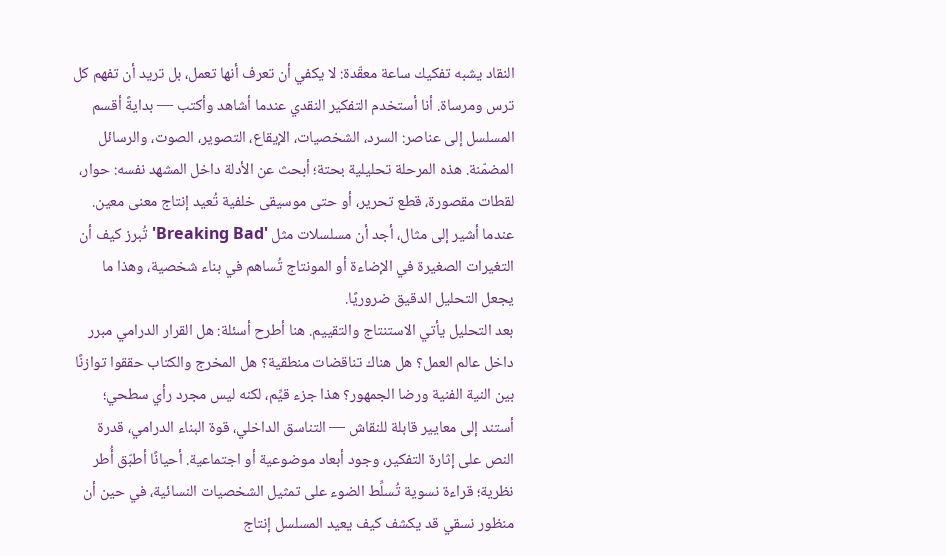النقاد يشبه تفكيك ساعة معقّدة: لا يكفي أن تعرف أنها تعمل، بل تريد أن تفهم كل ترس ومرساة. أنا أستخدم التفكير النقدي عندما أشاهد وأكتب — بدايةً أقسم المسلسل إلى عناصر: السرد، الشخصيات، الإيقاع، التصوير، الصوت، والرسائل المضمّنة. هذه المرحلة تحليلية بحتة؛ أبحث عن الأدلة داخل المشهد نفسه: حوار، لقطات مقصورة، قطع تحرير، أو حتى موسيقى خلفية تُعيد إنتاج معنى معين. عندما أشير إلى مثال، أجد أن مسلسلات مثل 'Breaking Bad' تُبرز كيف أن التغيرات الصغيرة في الإضاءة أو المونتاج تُساهم في بناء شخصية، وهذا ما يجعل التحليل الدقيق ضروريًا.
بعد التحليل يأتي الاستنتاج والتقييم. هنا أطرح أسئلة: هل القرار الدرامي مبرر داخل عالم العمل؟ هل هناك تناقضات منطقية؟ هل المخرج والكتاب حققوا توازنًا بين النية الفنية ورضا الجمهور؟ هذا جزء قيِّم، لكنه ليس مجرد رأي سطحي؛ أستند إلى معايير قابلة للنقاش — التناسق الداخلي، قوة البناء الدرامي، قدرة النص على إثارة التفكير، وجود أبعاد موضوعية أو اجتماعية. أحيانًا أطبّق أُطر نظرية؛ قراءة نسوية تُسلِّط الضوء على تمثيل الشخصيات النسائية، في حين أن منظور نسقي قد يكشف كيف يعيد المسلسل إنتاج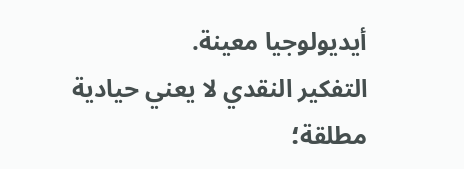أيديولوجيا معينة.
التفكير النقدي لا يعني حيادية مطلقة؛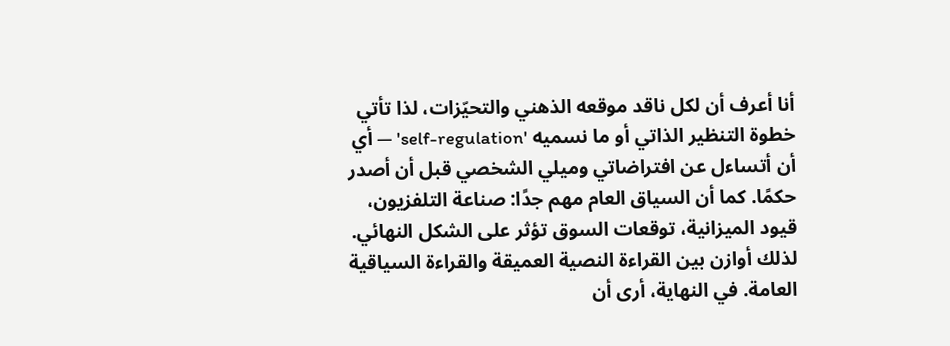أنا أعرف أن لكل ناقد موقعه الذهني والتحيّزات، لذا تأتي خطوة التنظير الذاتي أو ما نسميه 'self-regulation' — أي أن أتساءل عن افتراضاتي وميلي الشخصي قبل أن أصدر حكمًا. كما أن السياق العام مهم جدًا: صناعة التلفزيون، قيود الميزانية، توقعات السوق تؤثر على الشكل النهائي. لذلك أوازن بين القراءة النصية العميقة والقراءة السياقية العامة. في النهاية، أرى أن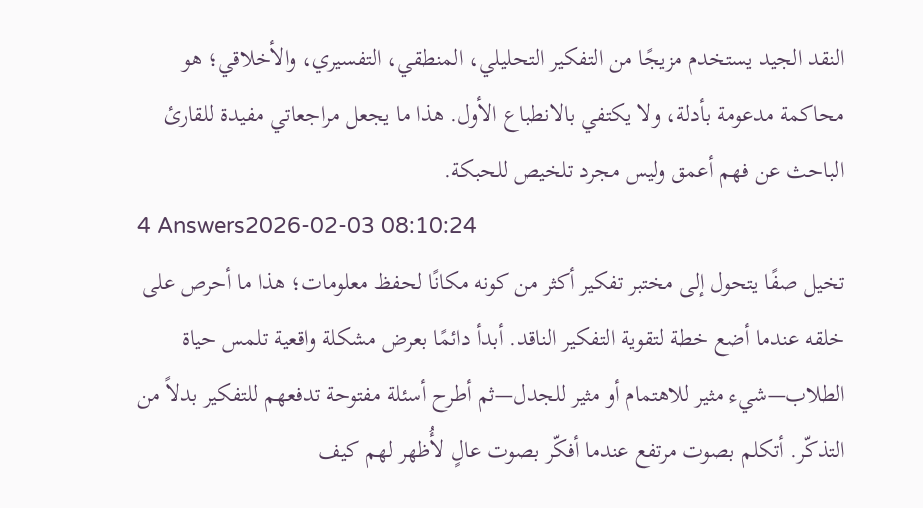النقد الجيد يستخدم مزيجًا من التفكير التحليلي، المنطقي، التفسيري، والأخلاقي؛ هو محاكمة مدعومة بأدلة، ولا يكتفي بالانطباع الأول. هذا ما يجعل مراجعاتي مفيدة للقارئ الباحث عن فهم أعمق وليس مجرد تلخيص للحبكة.
4 Answers2026-02-03 08:10:24
تخيل صفًا يتحول إلى مختبر تفكير أكثر من كونه مكانًا لحفظ معلومات؛ هذا ما أحرص على خلقه عندما أضع خطة لتقوية التفكير الناقد. أبدأ دائمًا بعرض مشكلة واقعية تلمس حياة الطلاب—شيء مثير للاهتمام أو مثير للجدل—ثم أطرح أسئلة مفتوحة تدفعهم للتفكير بدلاً من التذكّر. أتكلم بصوت مرتفع عندما أفكّر بصوت عالٍ لأُظهر لهم كيف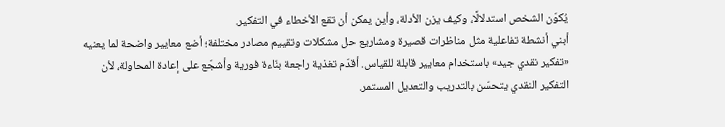يُكوّن الشخص استدلالًا، وكيف يزن الأدلة، وأين يمكن أن تقع الأخطاء في التفكير.
أبني أنشطة تفاعلية مثل مناظرات قصيرة ومشاريع حل مشكلات وتقييم مصادر مختلفة؛ أضع معايير واضحة لما يعنيه «تفكير نقدي جيد» باستخدام معايير قابلة للقياس. أقدّم تغذية راجعة بنّاءة فورية وأشجّع على إعادة المحاولة، لأن التفكير النقدي يتحسّن بالتدريب والتعديل المستمر.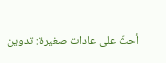أحثّ على عادات صغيرة: تدوين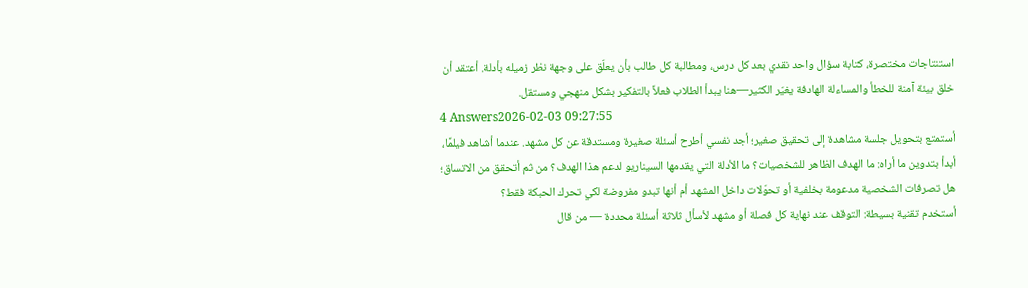استنتاجات مختصرة، كتابة سؤال واحد نقدي بعد كل درس، ومطالبة كل طالب بأن يعلّق على وجهة نظر زميله بأدلة. أعتقد أن خلق بيئة آمنة للخطأ والمساءلة الهادفة يغيّر الكثير—هنا يبدأ الطلاب فعلاً بالتفكير بشكل منهجي ومستقل.
4 Answers2026-02-03 09:27:55
أستمتع بتحويل جلسة مشاهدة إلى تحقيق صغير؛ أجد نفسي أطرح أسئلة صغيرة ومستدقة عن كل مشهد. عندما أشاهد فيلمًا، أبدأ بتدوين ما أراه: ما الهدف الظاهر للشخصيات؟ ما الأدلة التي يقدمها السيناريو لدعم هذا الهدف؟ من ثم أتحقق من الاتساق؛ هل تصرفات الشخصية مدعومة بخلفية أو تحوّلات داخل المشهد أم أنها تبدو مفروضة لكي تحرك الحبكة فقط؟
أستخدم تقنية بسيطة: التوقف عند نهاية كل فصلة أو مشهد لأسأل ثلاثة أسئلة محددة — من قال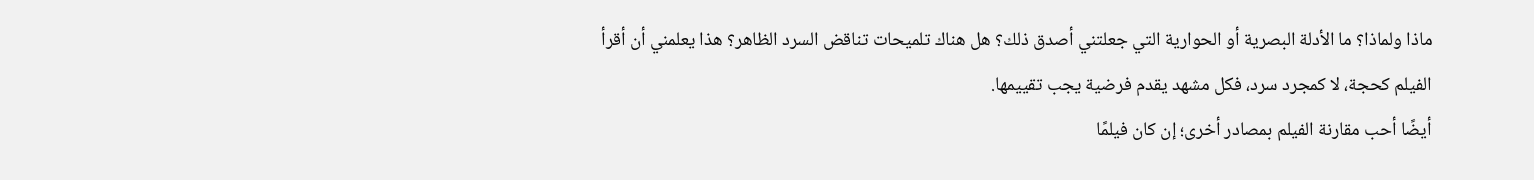ماذا ولماذا؟ ما الأدلة البصرية أو الحوارية التي جعلتني أصدق ذلك؟ هل هناك تلميحات تناقض السرد الظاهر؟ هذا يعلمني أن أقرأ الفيلم كحجة، لا كمجرد سرد، فكل مشهد يقدم فرضية يجب تقييمها.
أيضًا أحب مقارنة الفيلم بمصادر أخرى؛ إن كان فيلمًا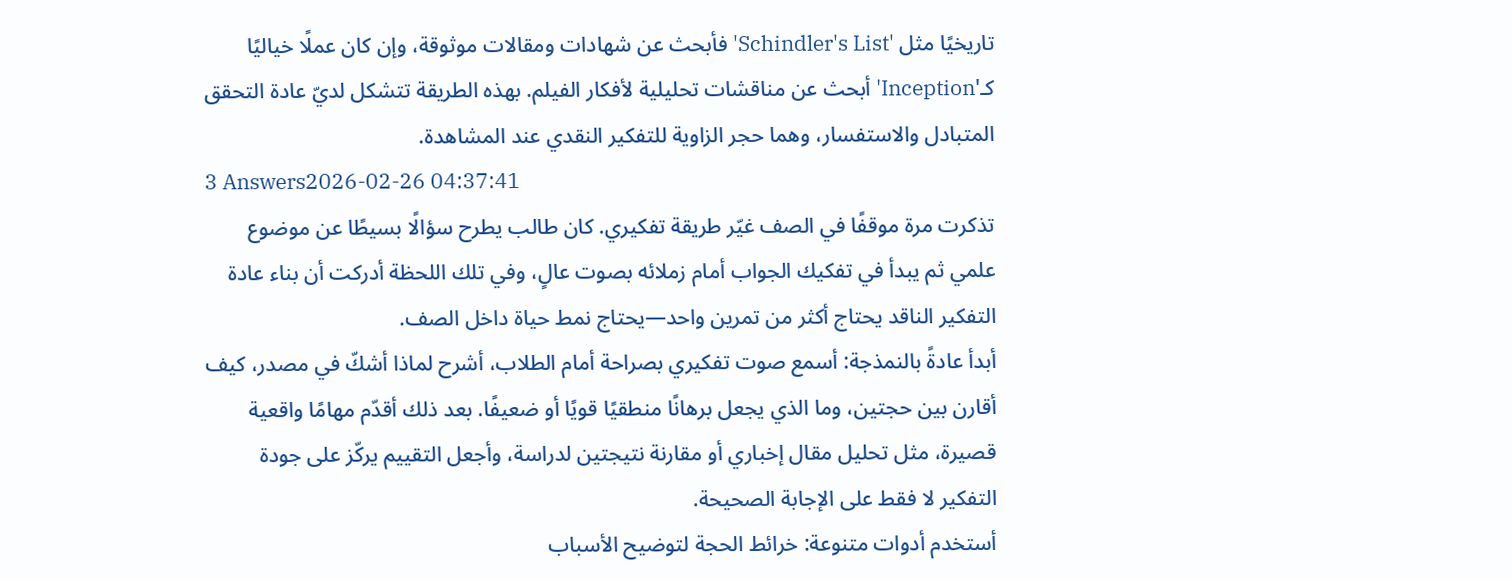تاريخيًا مثل 'Schindler's List' فأبحث عن شهادات ومقالات موثوقة، وإن كان عملًا خياليًا كـ'Inception' أبحث عن مناقشات تحليلية لأفكار الفيلم. بهذه الطريقة تتشكل لديّ عادة التحقق المتبادل والاستفسار، وهما حجر الزاوية للتفكير النقدي عند المشاهدة.
3 Answers2026-02-26 04:37:41
تذكرت مرة موقفًا في الصف غيّر طريقة تفكيري. كان طالب يطرح سؤالًا بسيطًا عن موضوع علمي ثم يبدأ في تفكيك الجواب أمام زملائه بصوت عالٍ، وفي تلك اللحظة أدركت أن بناء عادة التفكير الناقد يحتاج أكثر من تمرين واحد—يحتاج نمط حياة داخل الصف.
أبدأ عادةً بالنمذجة: أسمع صوت تفكيري بصراحة أمام الطلاب، أشرح لماذا أشكّ في مصدر، كيف أقارن بين حجتين، وما الذي يجعل برهانًا منطقيًا قويًا أو ضعيفًا. بعد ذلك أقدّم مهامًا واقعية قصيرة، مثل تحليل مقال إخباري أو مقارنة نتيجتين لدراسة، وأجعل التقييم يركّز على جودة التفكير لا فقط على الإجابة الصحيحة.
أستخدم أدوات متنوعة: خرائط الحجة لتوضيح الأسباب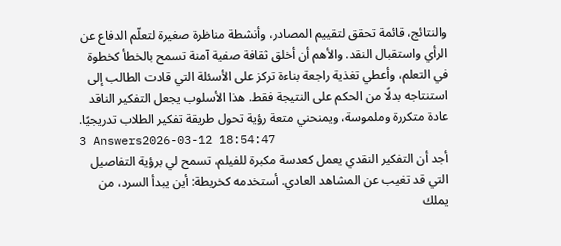والنتائج، قائمة تحقق لتقييم المصادر، وأنشطة مناظرة صغيرة لتعلّم الدفاع عن الرأي واستقبال النقد. والأهم أن أخلق ثقافة صفية آمنة تسمح بالخطأ كخطوة في التعلم، وأعطي تغذية راجعة بناءة تركز على الأسئلة التي قادت الطالب إلى استنتاجه بدلًا من الحكم على النتيجة فقط. هذا الأسلوب يجعل التفكير الناقد عادة متكررة وملموسة، ويمنحني متعة رؤية تحول طريقة تفكير الطلاب تدريجيًا.
3 Answers2026-03-12 18:54:47
أجد أن التفكير النقدي يعمل كعدسة مكبرة للفيلم، تسمح لي برؤية التفاصيل التي قد تغيب عن المشاهد العادي. أستخدمه كخريطة: أين يبدأ السرد، من يملك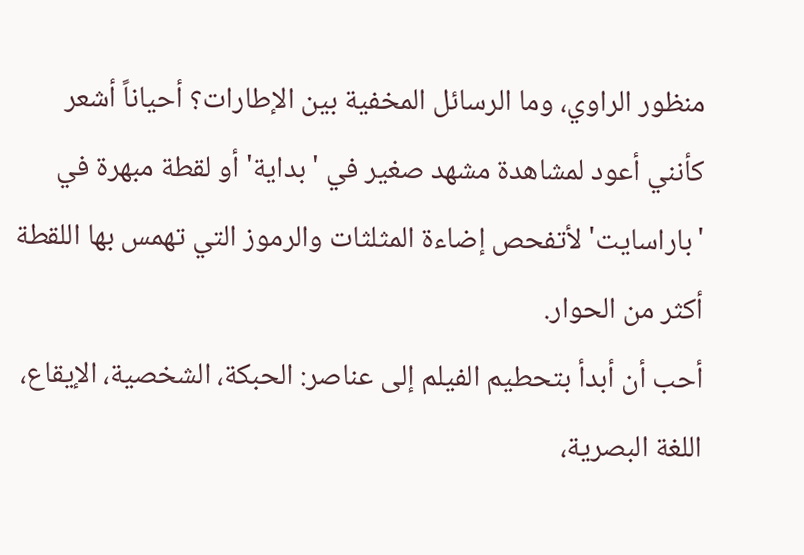منظور الراوي، وما الرسائل المخفية بين الإطارات؟ أحياناً أشعر كأنني أعود لمشاهدة مشهد صغير في 'بداية' أو لقطة مبهرة في 'باراسايت' لأتفحص إضاءة المثلثات والرموز التي تهمس بها اللقطة أكثر من الحوار.
أحب أن أبدأ بتحطيم الفيلم إلى عناصر: الحبكة، الشخصية، الإيقاع، اللغة البصرية،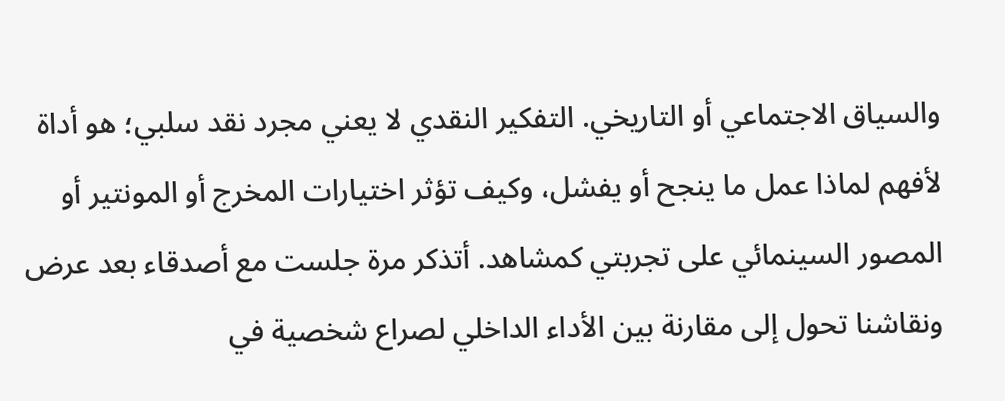والسياق الاجتماعي أو التاريخي. التفكير النقدي لا يعني مجرد نقد سلبي؛ هو أداة لأفهم لماذا عمل ما ينجح أو يفشل، وكيف تؤثر اختيارات المخرج أو المونتير أو المصور السينمائي على تجربتي كمشاهد. أتذكر مرة جلست مع أصدقاء بعد عرض ونقاشنا تحول إلى مقارنة بين الأداء الداخلي لصراع شخصية في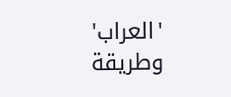'العراب' وطريقة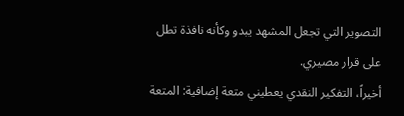التصوير التي تجعل المشهد يبدو وكأنه نافذة تطل على قرار مصيري.
أخيراً، التفكير النقدي يعطيني متعة إضافية: المتعة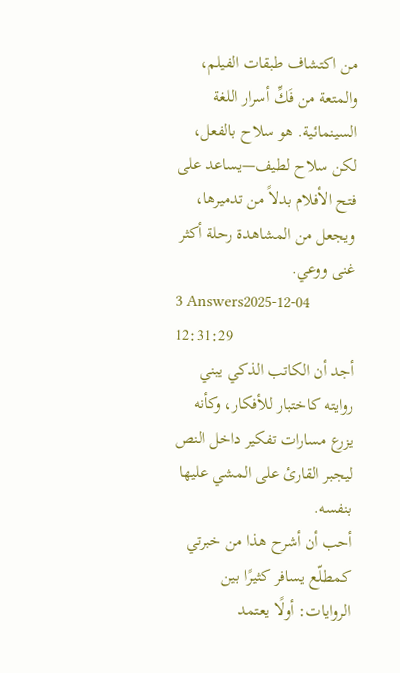من اكتشاف طبقات الفيلم، والمتعة من فَكِّ أسرار اللغة السينمائية. هو سلاح بالفعل، لكن سلاح لطيف—يساعد على فتح الأفلام بدلاً من تدميرها، ويجعل من المشاهدة رحلة أكثر غنى ووعي.
3 Answers2025-12-04 12:31:29
أجد أن الكاتب الذكي يبني روايته كاختبار للأفكار، وكأنه يزرع مسارات تفكير داخل النص ليجبر القارئ على المشي عليها بنفسه.
أحب أن أشرح هذا من خبرتي كمطلّع يسافر كثيرًا بين الروايات: أولًا يعتمد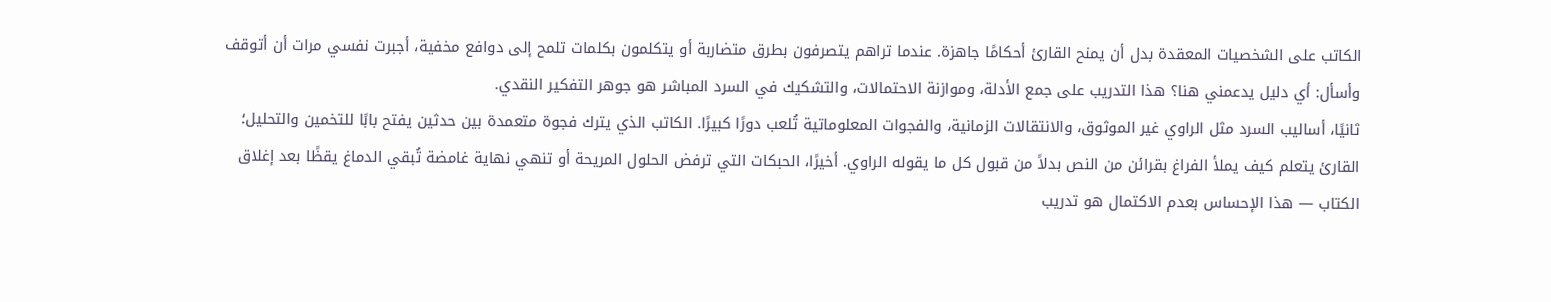الكاتب على الشخصيات المعقدة بدل أن يمنح القارئ أحكامًا جاهزة. عندما تراهم يتصرفون بطرق متضاربة أو يتكلمون بكلمات تلمح إلى دوافع مخفية، أجبرت نفسي مرات أن أتوقف وأسأل: أي دليل يدعمني هنا؟ هذا التدريب على جمع الأدلة، وموازنة الاحتمالات، والتشكيك في السرد المباشر هو جوهر التفكير النقدي.
ثانيًا، أساليب السرد مثل الراوي غير الموثوق، والانتقالات الزمانية، والفجوات المعلوماتية تُلعب دورًا كبيرًا. الكاتب الذي يترك فجوة متعمدة بين حدثين يفتح بابًا للتخمين والتحليل؛ القارئ يتعلم كيف يملأ الفراغ بقرائن من النص بدلاً من قبول كل ما يقوله الراوي. أخيرًا، الحبكات التي ترفض الحلول المريحة أو تنهي نهاية غامضة تُبقي الدماغ يقظًا بعد إغلاق الكتاب — هذا الإحساس بعدم الاكتمال هو تدريب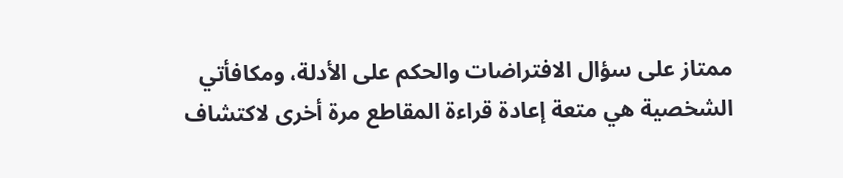ممتاز على سؤال الافتراضات والحكم على الأدلة، ومكافأتي الشخصية هي متعة إعادة قراءة المقاطع مرة أخرى لاكتشاف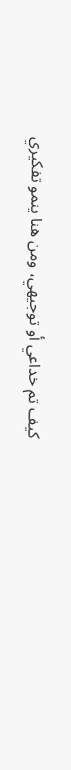كيف تم خداعي أو توجيهي، ومن هنا ينمو تفكيري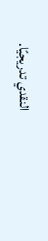النقدي تدريجيًا.